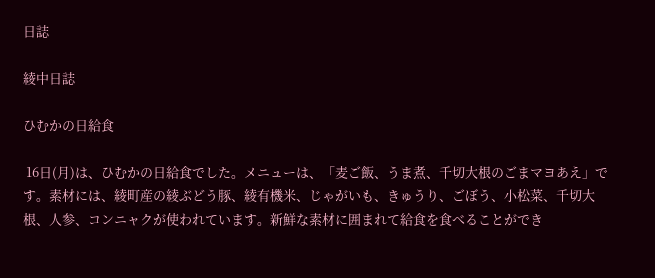日誌

綾中日誌

ひむかの日給食

 16日(月)は、ひむかの日給食でした。メニューは、「麦ご飯、うま煮、千切大根のごまマヨあえ」です。素材には、綾町産の綾ぶどう豚、綾有機米、じゃがいも、きゅうり、ごぼう、小松菜、千切大根、人参、コンニャクが使われています。新鮮な素材に囲まれて給食を食べることができ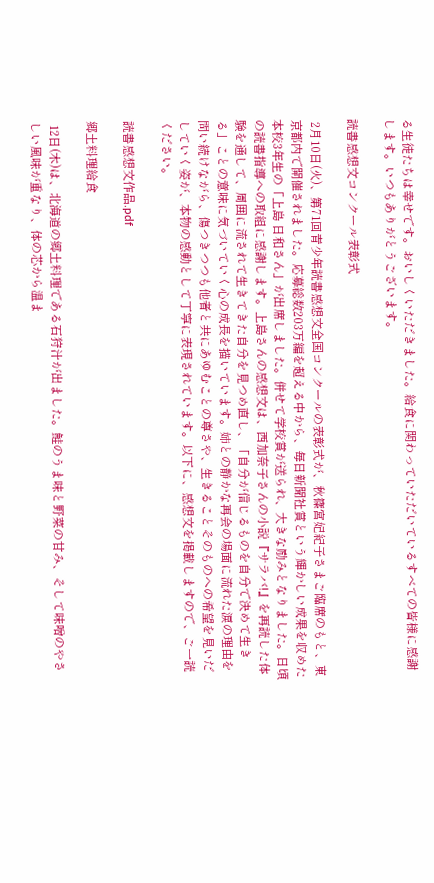る生徒たちは幸せです。おいしくいただきました。給食に関わっていただいているすべての皆様に感謝します。いつもありがとうございます。

読書感想文コンクール表彰式

 2月10日(火)、第71回青少年読書感想文全国コンクールの表彰式が、秋篠宮妃紀子さまご臨席のもと、東京都内で開催されました。応募総数203万編を超える中から、毎日新聞社賞という輝かしい成果を収めた本校3年生の「上島 日和さん」が出席しました。併せて学校賞が送られ、大きな励みとなりました。日頃の読書指導への取組に感謝します。上島さんの感想文は、西加奈子さんの小説『サラバ!』を再読した体験を通して、周囲に流されて生きてきた自分を見つめ直し、「自分が信じるものを自分で決めて生きる」ことの意味に気づいていく心の成長を描いています。姉との静かな再会の場面に流れた涙の理由を問い続けながら、傷つきつつも他者と共にあゆむことの尊さや、生きることそのものへの希望を見いだしていく姿が、本物の感動として丁寧に表現されています。以下に、感想文を掲載しますので、ご一読ください。

読書感想文作品.pdf

郷土料理給食

 12日(木)は、北海道の郷土料理である石狩汁が出ました。鮭のうま味と野菜の甘み、そして味噌のやさしい風味が重なり、体の芯から温ま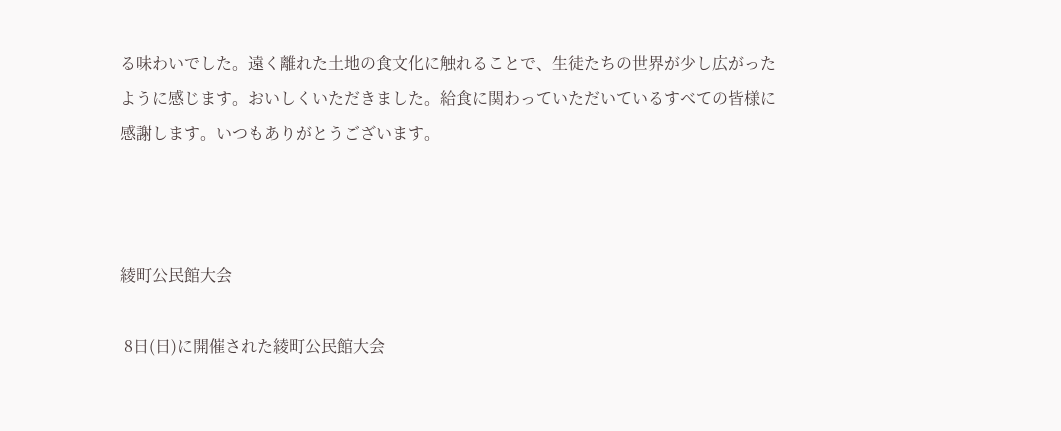る味わいでした。遠く離れた土地の食文化に触れることで、生徒たちの世界が少し広がったように感じます。おいしくいただきました。給食に関わっていただいているすべての皆様に感謝します。いつもありがとうございます。



綾町公民館大会

 8日(日)に開催された綾町公民館大会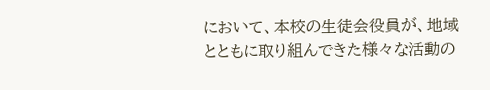において、本校の生徒会役員が、地域とともに取り組んできた様々な活動の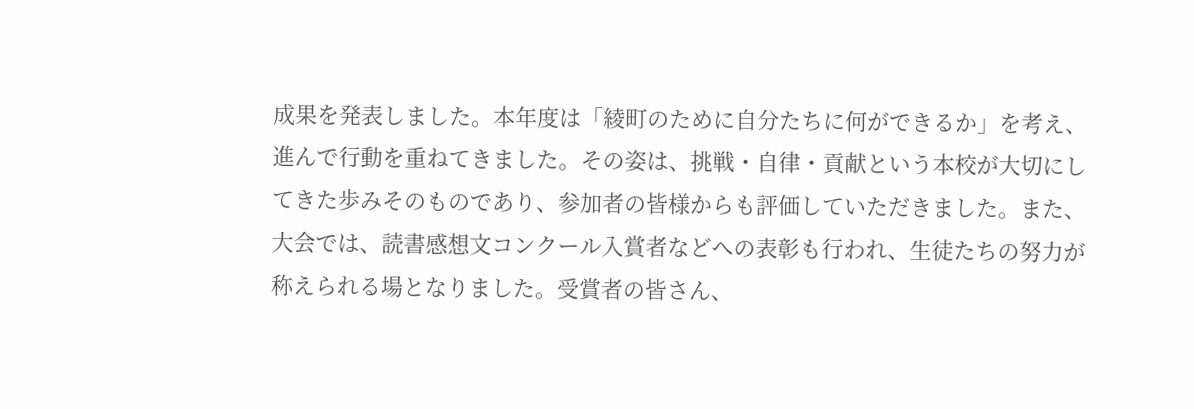成果を発表しました。本年度は「綾町のために自分たちに何ができるか」を考え、進んで行動を重ねてきました。その姿は、挑戦・自律・貢献という本校が大切にしてきた歩みそのものであり、参加者の皆様からも評価していただきました。また、大会では、読書感想文コンクール入賞者などへの表彰も行われ、生徒たちの努力が称えられる場となりました。受賞者の皆さん、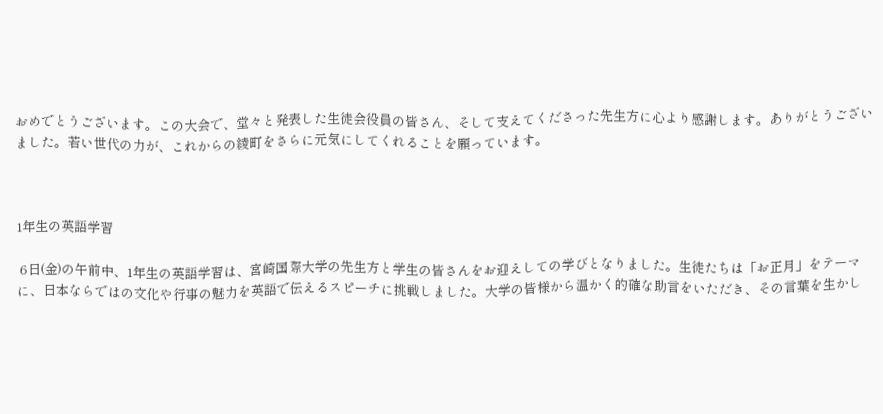おめでとうございます。この大会で、堂々と発表した生徒会役員の皆さん、そして支えてくださった先生方に心より感謝します。ありがとうございました。若い世代の力が、これからの綾町をさらに元気にしてくれることを願っています。



1年生の英語学習

 6日(金)の午前中、1年生の英語学習は、宮崎国際大学の先生方と学生の皆さんをお迎えしての学びとなりました。生徒たちは「お正月」をテーマに、日本ならではの文化や行事の魅力を英語で伝えるスピーチに挑戦しました。大学の皆様から温かく的確な助言をいただき、その言葉を生かし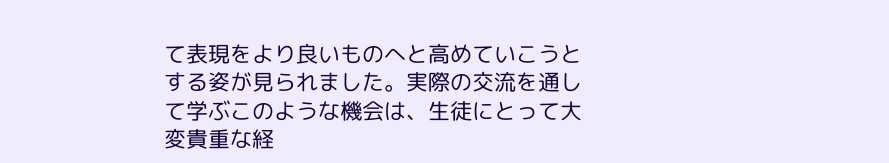て表現をより良いものへと高めていこうとする姿が見られました。実際の交流を通して学ぶこのような機会は、生徒にとって大変貴重な経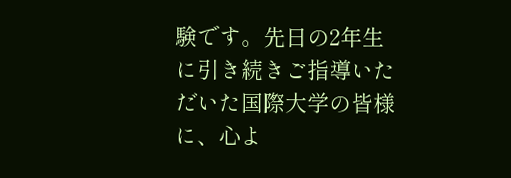験です。先日の2年生に引き続きご指導いただいた国際大学の皆様に、心よ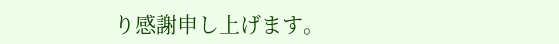り感謝申し上げます。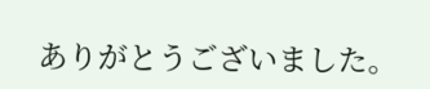ありがとうございました。